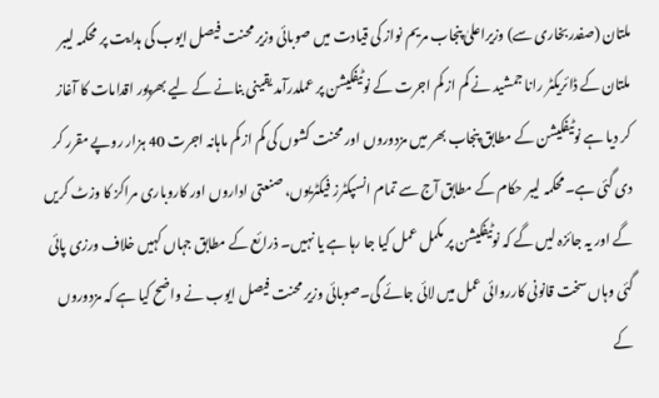ملتان (صفدربخاری سے) وزیراعلیٰ پنجاب مریم نواز کی قیادت میں صوبائی وزیر محنت فیصل ایوب کی ہدایت پر محکمہ لیبر ملتان کے ڈائریکٹر رانا جمشید نے کم از کم اجرت کے نوٹیفکیشن پر عملدرآمد یقینی بنانے کے لیے بھرپور اقدامات کا آغاز کر دیا ہے نوٹیفکیشن کے مطابق پنجاب بھر میں مزدوروں اور محنت کشوں کی کم از کم ماہانہ اجرت 40 ہزار روپے مقرر کر دی گئی ہے۔محکمہ لیبر حکام کے مطابق آج سے تمام انسپکٹرز فیکٹریوں، صنعتی اداروں اور کاروباری مراکز کا وزٹ کریں گے اور یہ جائزہ لیں گے کہ نوٹیفکیشن پر مکمل عمل کیا جا رہا ہے یا نہیں۔ ذرائع کے مطابق جہاں کہیں خلاف ورزی پائی گئی وہاں سخت قانونی کارروائی عمل میں لائی جائے گی۔صوبائی وزیر محنت فیصل ایوب نے واضح کیا ہے کہ مزدوروں کے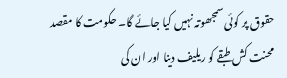حقوق پر کوئی سمجھوتہ نہیں کیا جائے گا۔ حکومت کا مقصد محنت کش طبقے کو ریلیف دینا اور ان کی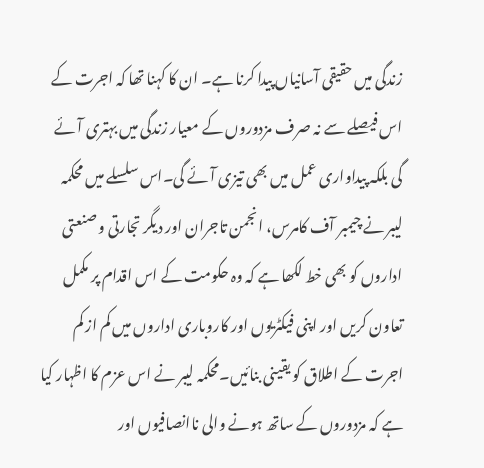زندگی میں حقیقی آسانیاں پیدا کرنا ہے۔ ان کا کہنا تھا کہ اجرت کے اس فیصلے سے نہ صرف مزدوروں کے معیار زندگی میں بہتری آئے گی بلکہ پیداواری عمل میں بھی تیزی آئے گی۔اس سلسلے میں محکمہ لیبر نے چیمبر آف کامرس، انجمن تاجران اور دیگر تجارتی و صنعتی اداروں کو بھی خط لکھا ہے کہ وہ حکومت کے اس اقدام پر مکمل تعاون کریں اور اپنی فیکٹریوں اور کاروباری اداروں میں کم از کم اجرت کے اطلاق کو یقینی بنائیں۔محکمہ لیبر نے اس عزم کا اظہار کیا ہے کہ مزدوروں کے ساتھ ہونے والی ناانصافیوں اور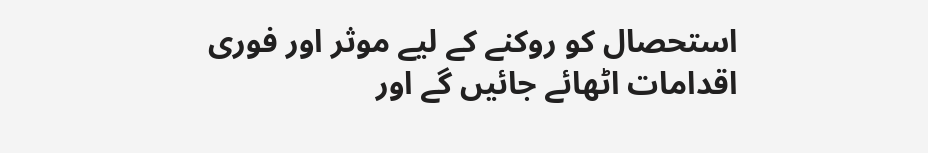استحصال کو روکنے کے لیے موثر اور فوری اقدامات اٹھائے جائیں گے اور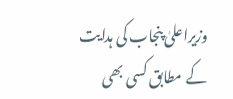وزیراعلیٰ پنجاب کی ہدایت کے مطابق کسی بھی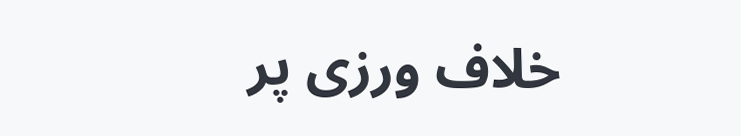خلاف ورزی پر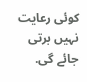کوئی رعایت نہیں برتی جائے گی.